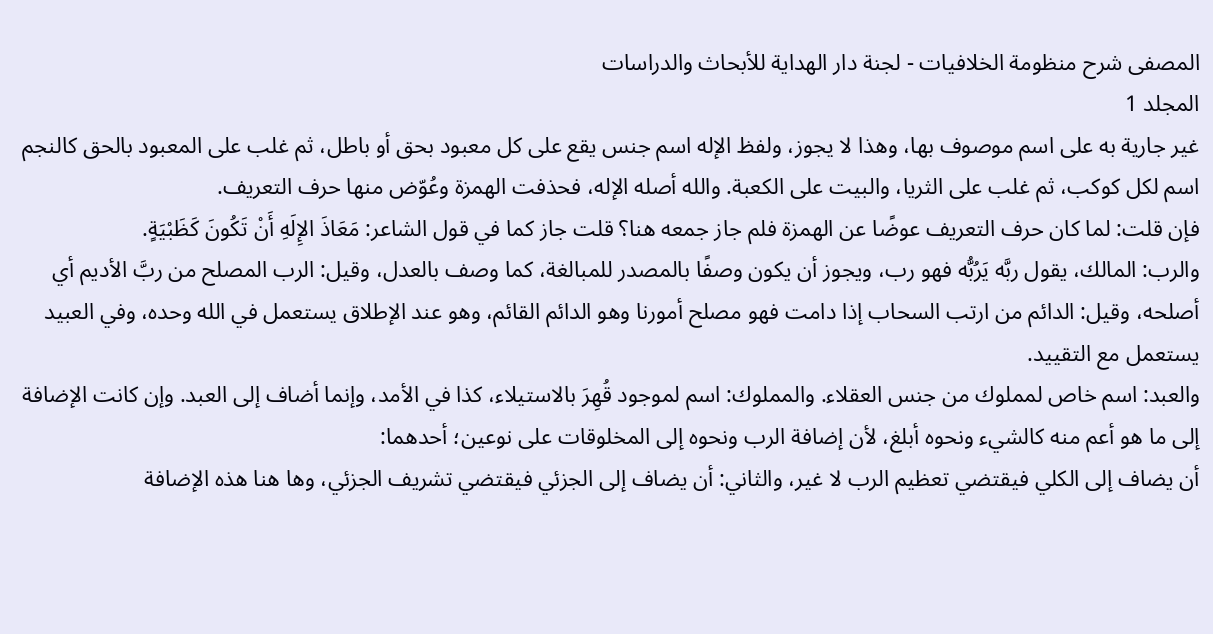المصفى شرح منظومة الخلافيات - لجنة دار الهداية للأبحاث والدراسات
المجلد 1
غير جارية به على اسم موصوف بها، وهذا لا يجوز، ولفظ الإله اسم جنس يقع على كل معبود بحق أو باطل، ثم غلب على المعبود بالحق كالنجم اسم لكل كوكب، ثم غلب على الثريا، والبيت على الكعبة. والله أصله الإله، فحذفت الهمزة وعُوّض منها حرف التعريف.
فإن قلت: لما كان حرف التعريف عوضًا عن الهمزة فلم جاز جمعه هنا؟ قلت جاز كما في قول الشاعر: مَعَاذَ الإِلَهِ أَنْ تَكُونَ كَظَبْيَةٍ.
والرب: المالك، يقول ربَّه يَرُبُّه فهو رب، ويجوز أن يكون وصفًا بالمصدر للمبالغة، كما وصف بالعدل، وقيل: الرب المصلح من ربَّ الأديم أي أصلحه، وقيل: الدائم من ارتب السحاب إذا دامت فهو مصلح أمورنا وهو الدائم القائم، وهو عند الإطلاق يستعمل في الله وحده، وفي العبيد يستعمل مع التقييد.
والعبد: اسم خاص لمملوك من جنس العقلاء. والمملوك: اسم لموجود قُهِرَ بالاستيلاء، كذا في الأمد، وإنما أضاف إلى العبد. وإن كانت الإضافة إلى ما هو أعم منه كالشيء ونحوه أبلغ، لأن إضافة الرب ونحوه إلى المخلوقات على نوعين؛ أحدهما:
أن يضاف إلى الكلي فيقتضي تعظيم الرب لا غير، والثاني: أن يضاف إلى الجزئي فيقتضي تشريف الجزئي، وها هنا هذه الإضافة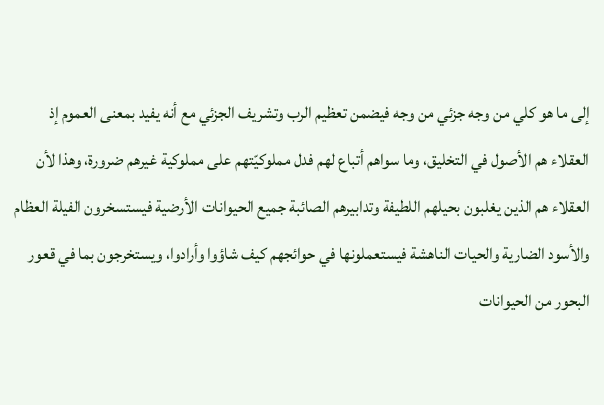إلى ما هو كلي من وجه جزئي من وجه فيضمن تعظيم الرب وتشريف الجزئي مع أنه يفيد بمعنى العموم إذ العقلاء هم الأصول في التخليق، وما سواهم أتباع لهم فدل مملوكيّتهم على مملوكية غيرهم ضرورة، وهذا لأن العقلاء هم الذين يغلبون بحيلهم اللطيفة وتدابيرهم الصائبة جميع الحيوانات الأرضية فيستسخرون الفيلة العظام والأسود الضارية والحيات الناهشة فيستعملونها في حوائجهم كيف شاؤوا وأرادوا، ويستخرجون بما في قعور البحور من الحيوانات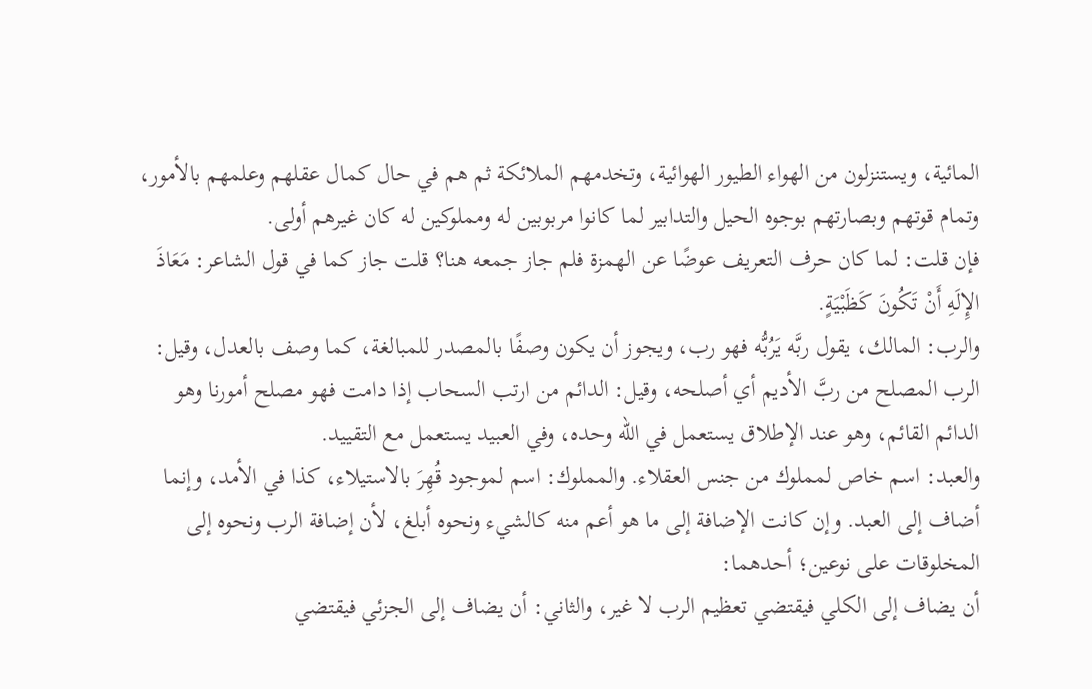المائية، ويستنزلون من الهواء الطيور الهوائية، وتخدمهم الملائكة ثم هم في حال كمال عقلهم وعلمهم بالأمور، وتمام قوتهم وبصارتهم بوجوه الحيل والتدابير لما كانوا مربوبين له ومملوكين له كان غيرهم أولى.
فإن قلت: لما كان حرف التعريف عوضًا عن الهمزة فلم جاز جمعه هنا؟ قلت جاز كما في قول الشاعر: مَعَاذَ الإِلَهِ أَنْ تَكُونَ كَظَبْيَةٍ.
والرب: المالك، يقول ربَّه يَرُبُّه فهو رب، ويجوز أن يكون وصفًا بالمصدر للمبالغة، كما وصف بالعدل، وقيل: الرب المصلح من ربَّ الأديم أي أصلحه، وقيل: الدائم من ارتب السحاب إذا دامت فهو مصلح أمورنا وهو الدائم القائم، وهو عند الإطلاق يستعمل في الله وحده، وفي العبيد يستعمل مع التقييد.
والعبد: اسم خاص لمملوك من جنس العقلاء. والمملوك: اسم لموجود قُهِرَ بالاستيلاء، كذا في الأمد، وإنما أضاف إلى العبد. وإن كانت الإضافة إلى ما هو أعم منه كالشيء ونحوه أبلغ، لأن إضافة الرب ونحوه إلى المخلوقات على نوعين؛ أحدهما:
أن يضاف إلى الكلي فيقتضي تعظيم الرب لا غير، والثاني: أن يضاف إلى الجزئي فيقتضي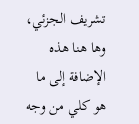تشريف الجزئي، وها هنا هذه الإضافة إلى ما هو كلي من وجه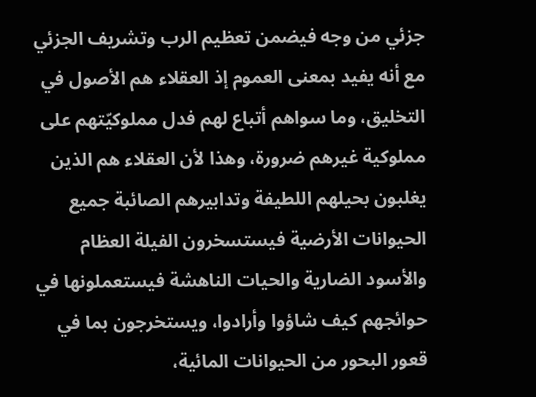جزئي من وجه فيضمن تعظيم الرب وتشريف الجزئي مع أنه يفيد بمعنى العموم إذ العقلاء هم الأصول في التخليق، وما سواهم أتباع لهم فدل مملوكيّتهم على مملوكية غيرهم ضرورة، وهذا لأن العقلاء هم الذين يغلبون بحيلهم اللطيفة وتدابيرهم الصائبة جميع الحيوانات الأرضية فيستسخرون الفيلة العظام والأسود الضارية والحيات الناهشة فيستعملونها في حوائجهم كيف شاؤوا وأرادوا، ويستخرجون بما في قعور البحور من الحيوانات المائية،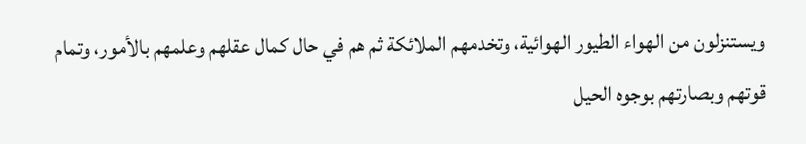ويستنزلون من الهواء الطيور الهوائية، وتخدمهم الملائكة ثم هم في حال كمال عقلهم وعلمهم بالأمور، وتمام قوتهم وبصارتهم بوجوه الحيل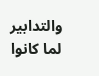والتدابير لما كانوا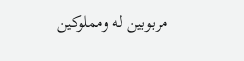مربوبين له ومملوكين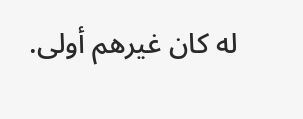له كان غيرهم أولى.